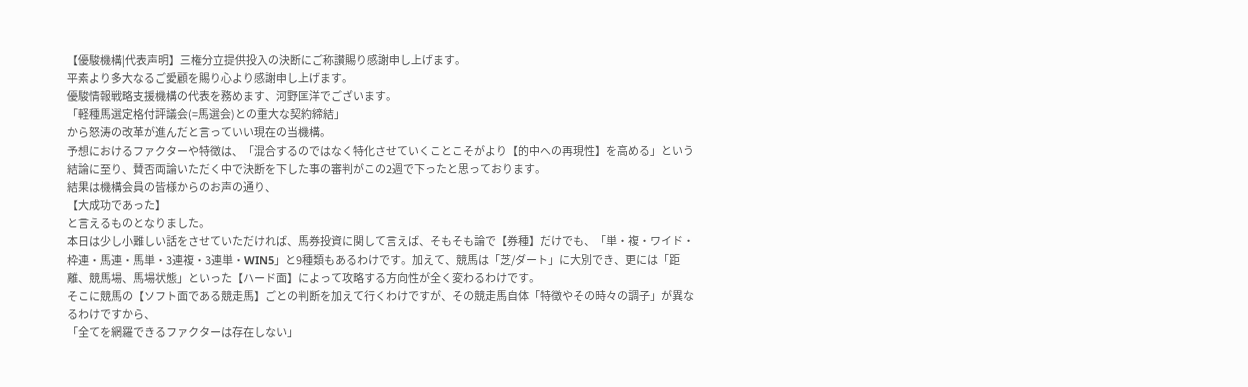【優駿機構|代表声明】三権分立提供投入の決断にご称讃賜り感謝申し上げます。
平素より多大なるご愛顧を賜り心より感謝申し上げます。
優駿情報戦略支援機構の代表を務めます、河野匡洋でございます。
「軽種馬選定格付評議会(=馬選会)との重大な契約締結」
から怒涛の改革が進んだと言っていい現在の当機構。
予想におけるファクターや特徴は、「混合するのではなく特化させていくことこそがより【的中への再現性】を高める」という結論に至り、賛否両論いただく中で決断を下した事の審判がこの2週で下ったと思っております。
結果は機構会員の皆様からのお声の通り、
【大成功であった】
と言えるものとなりました。
本日は少し小難しい話をさせていただければ、馬券投資に関して言えば、そもそも論で【券種】だけでも、「単・複・ワイド・枠連・馬連・馬単・3連複・3連単・WIN5」と9種類もあるわけです。加えて、競馬は「芝/ダート」に大別でき、更には「距離、競馬場、馬場状態」といった【ハード面】によって攻略する方向性が全く変わるわけです。
そこに競馬の【ソフト面である競走馬】ごとの判断を加えて行くわけですが、その競走馬自体「特徴やその時々の調子」が異なるわけですから、
「全てを網羅できるファクターは存在しない」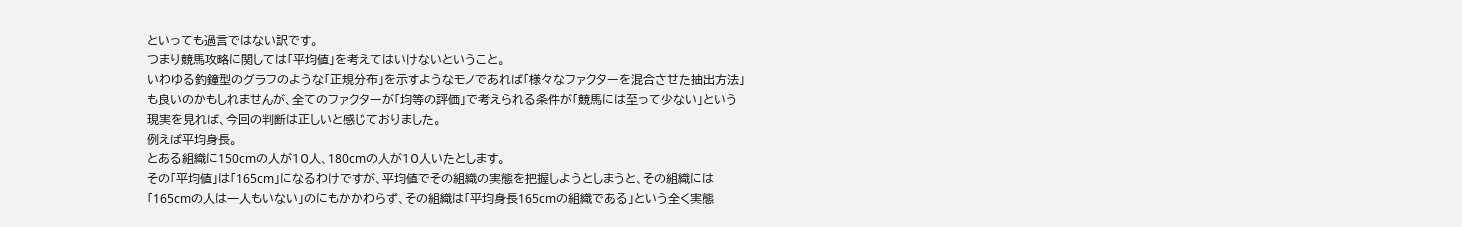といっても過言ではない訳です。
つまり競馬攻略に関しては「平均値」を考えてはいけないということ。
いわゆる釣鐘型のグラフのような「正規分布」を示すようなモノであれば「様々なファクターを混合させた抽出方法」も良いのかもしれませんが、全てのファクターが「均等の評価」で考えられる条件が「競馬には至って少ない」という現実を見れば、今回の判断は正しいと感じておりました。
例えば平均身長。
とある組織に150cmの人が10人、180cmの人が10人いたとします。
その「平均値」は「165cm」になるわけですが、平均値でその組織の実態を把握しようとしまうと、その組織には「165cmの人は一人もいない」のにもかかわらず、その組織は「平均身長165cmの組織である」という全く実態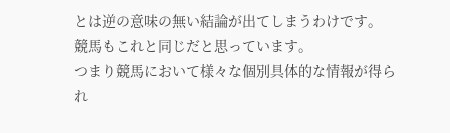とは逆の意味の無い結論が出てしまうわけです。
競馬もこれと同じだと思っています。
つまり競馬において様々な個別具体的な情報が得られ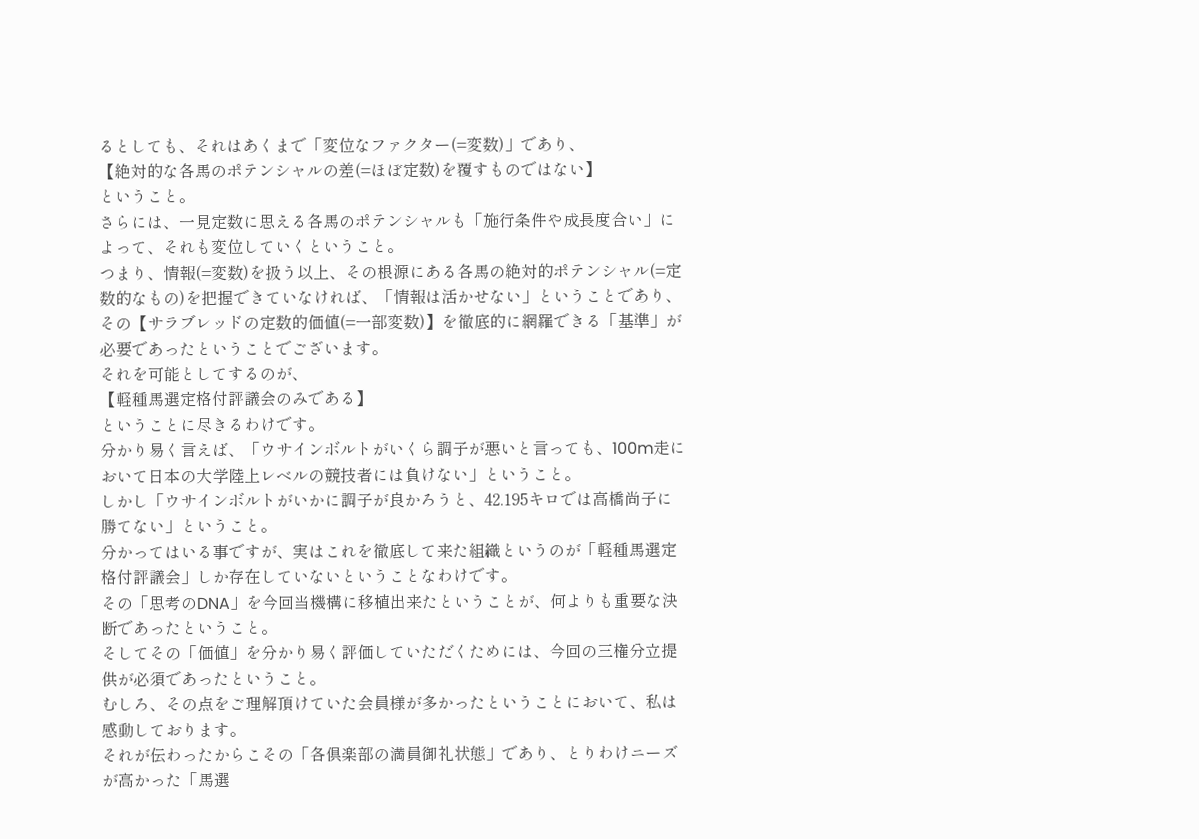るとしても、それはあくまで「変位なファクター(=変数)」であり、
【絶対的な各馬のポテンシャルの差(=ほぼ定数)を覆すものではない】
ということ。
さらには、一見定数に思える各馬のポテンシャルも「施行条件や成長度合い」によって、それも変位していくということ。
つまり、情報(=変数)を扱う以上、その根源にある各馬の絶対的ポテンシャル(=定数的なもの)を把握できていなければ、「情報は活かせない」ということであり、その【サラブレッドの定数的価値(=一部変数)】を徹底的に網羅できる「基準」が必要であったということでございます。
それを可能としてするのが、
【軽種馬選定格付評議会のみである】
ということに尽きるわけです。
分かり易く言えば、「ウサインボルトがいくら調子が悪いと言っても、100m走において日本の大学陸上レベルの競技者には負けない」ということ。
しかし「ウサインボルトがいかに調子が良かろうと、42.195キロでは高橋尚子に勝てない」ということ。
分かってはいる事ですが、実はこれを徹底して来た組織というのが「軽種馬選定格付評議会」しか存在していないということなわけです。
その「思考のDNA」を今回当機構に移植出来たということが、何よりも重要な決断であったということ。
そしてその「価値」を分かり易く評価していただくためには、今回の三権分立提供が必須であったということ。
むしろ、その点をご理解頂けていた会員様が多かったということにおいて、私は感動しております。
それが伝わったからこその「各倶楽部の満員御礼状態」であり、とりわけニーズが高かった「馬選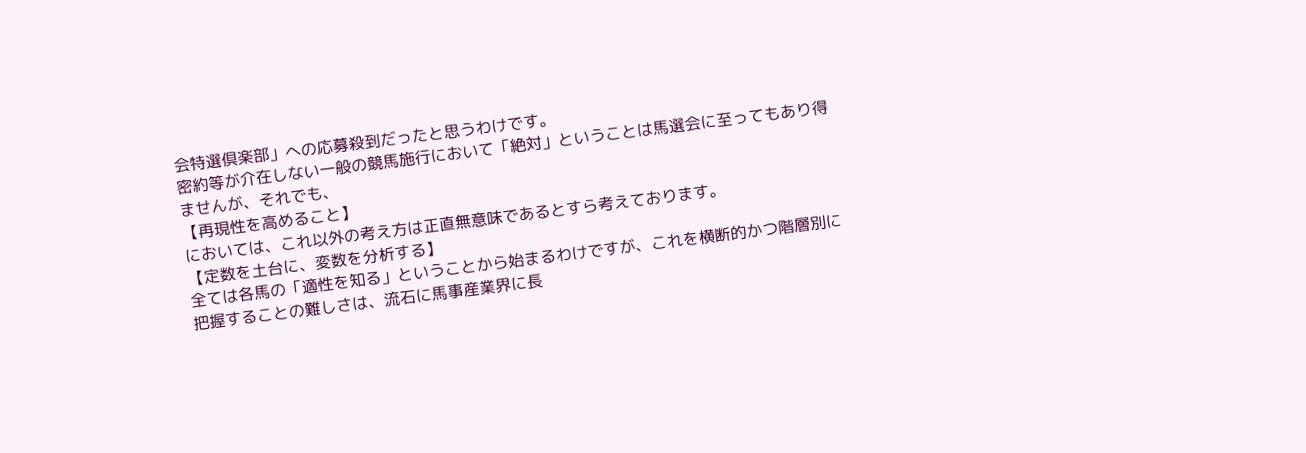会特選倶楽部」への応募殺到だったと思うわけです。
密約等が介在しない一般の競馬施行において「絶対」ということは馬選会に至ってもあり得ませんが、それでも、
【再現性を高めること】
においては、これ以外の考え方は正直無意味であるとすら考えております。
【定数を土台に、変数を分析する】
全ては各馬の「適性を知る」ということから始まるわけですが、これを横断的かつ階層別に把握することの難しさは、流石に馬事産業界に長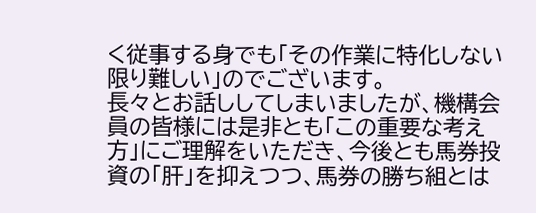く従事する身でも「その作業に特化しない限り難しい」のでございます。
長々とお話ししてしまいましたが、機構会員の皆様には是非とも「この重要な考え方」にご理解をいただき、今後とも馬券投資の「肝」を抑えつつ、馬券の勝ち組とは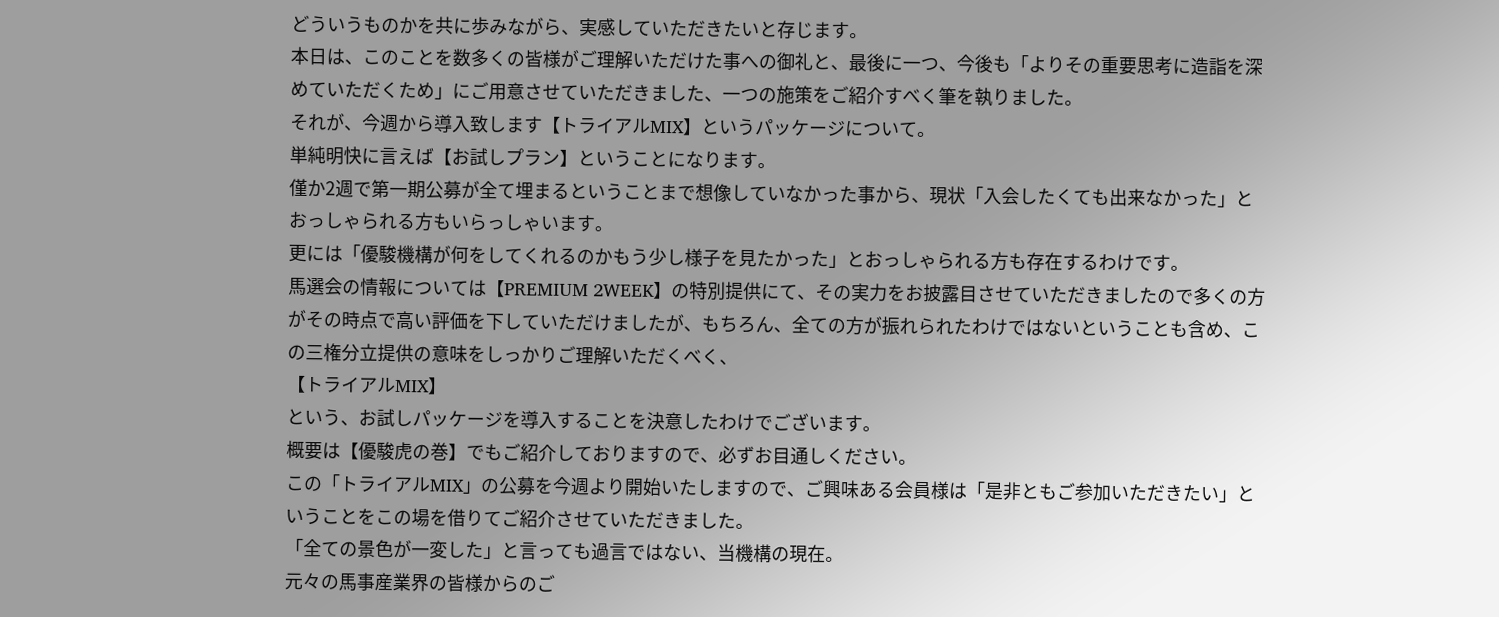どういうものかを共に歩みながら、実感していただきたいと存じます。
本日は、このことを数多くの皆様がご理解いただけた事への御礼と、最後に一つ、今後も「よりその重要思考に造詣を深めていただくため」にご用意させていただきました、一つの施策をご紹介すべく筆を執りました。
それが、今週から導入致します【トライアルMIX】というパッケージについて。
単純明快に言えば【お試しプラン】ということになります。
僅か2週で第一期公募が全て埋まるということまで想像していなかった事から、現状「入会したくても出来なかった」とおっしゃられる方もいらっしゃいます。
更には「優駿機構が何をしてくれるのかもう少し様子を見たかった」とおっしゃられる方も存在するわけです。
馬選会の情報については【PREMIUM 2WEEK】の特別提供にて、その実力をお披露目させていただきましたので多くの方がその時点で高い評価を下していただけましたが、もちろん、全ての方が振れられたわけではないということも含め、この三権分立提供の意味をしっかりご理解いただくべく、
【トライアルMIX】
という、お試しパッケージを導入することを決意したわけでございます。
概要は【優駿虎の巻】でもご紹介しておりますので、必ずお目通しください。
この「トライアルMIX」の公募を今週より開始いたしますので、ご興味ある会員様は「是非ともご参加いただきたい」ということをこの場を借りてご紹介させていただきました。
「全ての景色が一変した」と言っても過言ではない、当機構の現在。
元々の馬事産業界の皆様からのご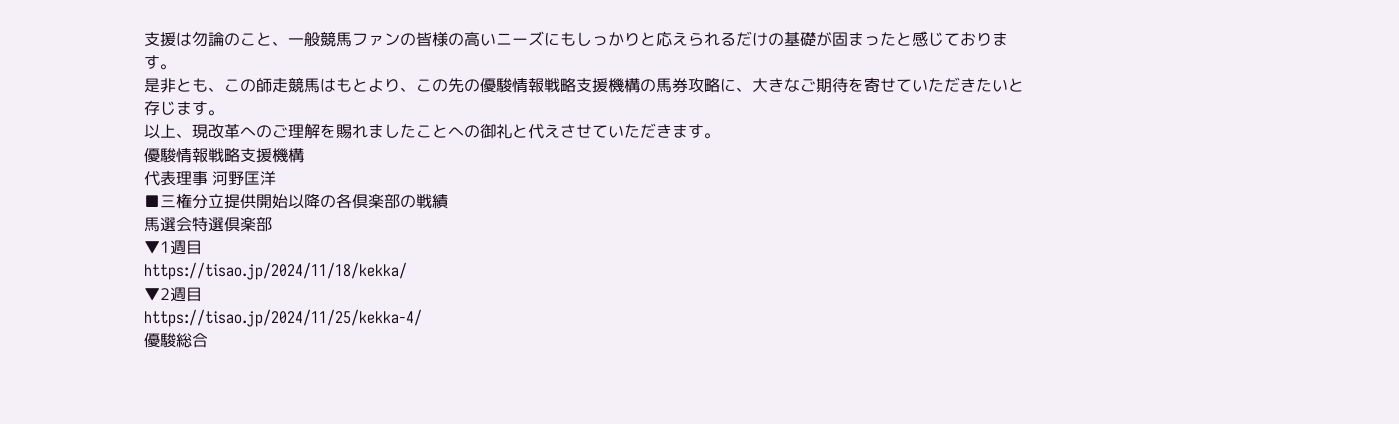支援は勿論のこと、一般競馬ファンの皆様の高いニーズにもしっかりと応えられるだけの基礎が固まったと感じております。
是非とも、この師走競馬はもとより、この先の優駿情報戦略支援機構の馬券攻略に、大きなご期待を寄せていただきたいと存じます。
以上、現改革へのご理解を賜れましたことへの御礼と代えさせていただきます。
優駿情報戦略支援機構
代表理事 河野匡洋
■三権分立提供開始以降の各倶楽部の戦績
馬選会特選倶楽部
▼1週目
https://tisao.jp/2024/11/18/kekka/
▼2週目
https://tisao.jp/2024/11/25/kekka-4/
優駿総合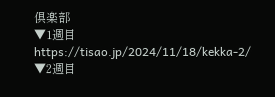倶楽部
▼1週目
https://tisao.jp/2024/11/18/kekka-2/
▼2週目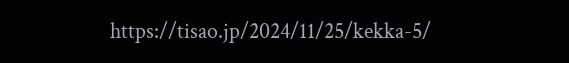https://tisao.jp/2024/11/25/kekka-5/